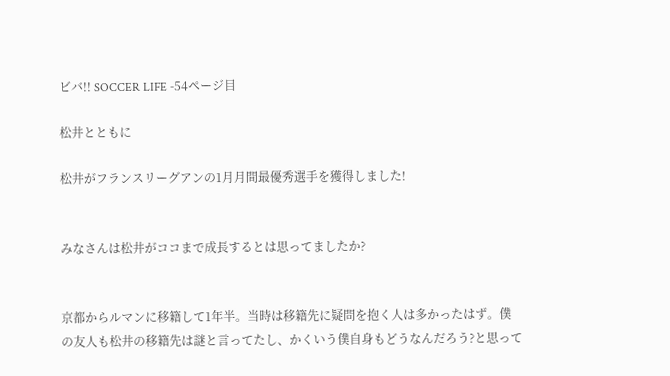ビバ!! SOCCER LIFE -54ページ目

松井とともに

松井がフランスリーグアンの1月月間最優秀選手を獲得しました!


みなさんは松井がココまで成長するとは思ってましたか?


京都からルマンに移籍して1年半。当時は移籍先に疑問を抱く人は多かったはず。僕の友人も松井の移籍先は謎と言ってたし、かくいう僕自身もどうなんだろう?と思って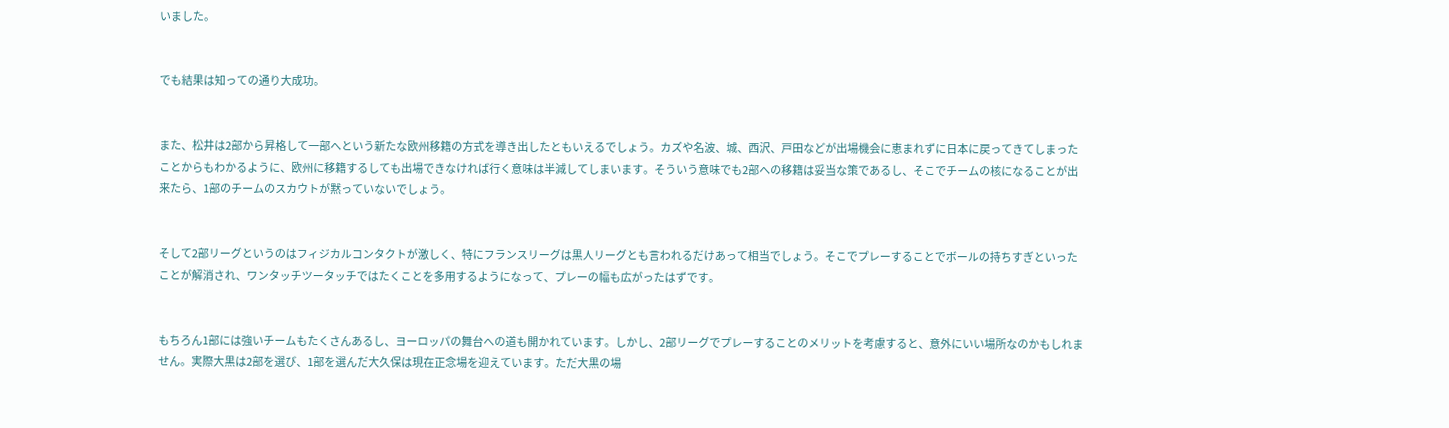いました。


でも結果は知っての通り大成功。


また、松井は2部から昇格して一部へという新たな欧州移籍の方式を導き出したともいえるでしょう。カズや名波、城、西沢、戸田などが出場機会に恵まれずに日本に戻ってきてしまったことからもわかるように、欧州に移籍するしても出場できなければ行く意味は半減してしまいます。そういう意味でも2部への移籍は妥当な策であるし、そこでチームの核になることが出来たら、1部のチームのスカウトが黙っていないでしょう。


そして2部リーグというのはフィジカルコンタクトが激しく、特にフランスリーグは黒人リーグとも言われるだけあって相当でしょう。そこでプレーすることでボールの持ちすぎといったことが解消され、ワンタッチツータッチではたくことを多用するようになって、プレーの幅も広がったはずです。


もちろん1部には強いチームもたくさんあるし、ヨーロッパの舞台への道も開かれています。しかし、2部リーグでプレーすることのメリットを考慮すると、意外にいい場所なのかもしれません。実際大黒は2部を選び、1部を選んだ大久保は現在正念場を迎えています。ただ大黒の場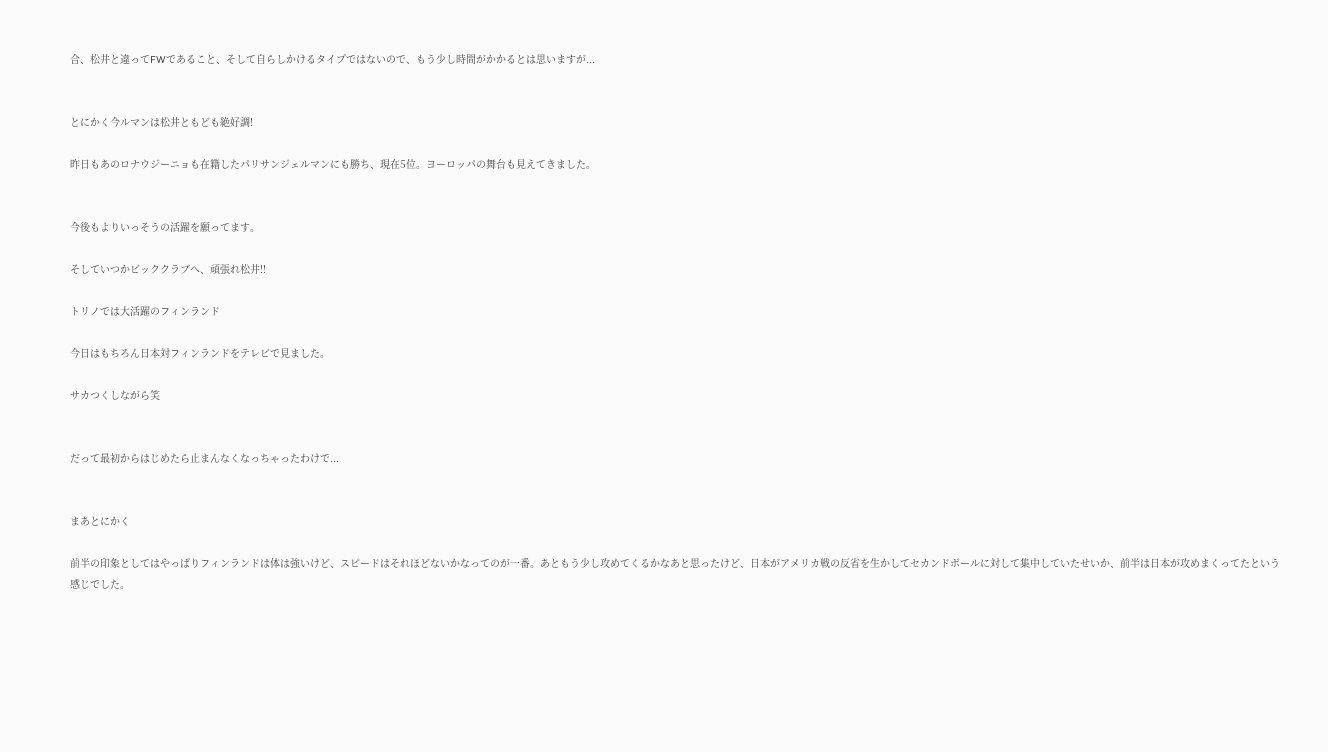合、松井と違ってFWであること、そして自らしかけるタイプではないので、もう少し時間がかかるとは思いますが...


とにかく今ルマンは松井ともども絶好調!

昨日もあのロナウジーニョも在籍したパリサンジェルマンにも勝ち、現在5位。ヨーロッパの舞台も見えてきました。


今後もよりいっそうの活躍を願ってます。

そしていつかビッククラブへ、頑張れ松井!!

トリノでは大活躍のフィンランド

今日はもちろん日本対フィンランドをテレビで見ました。

サカつくしながら笑


だって最初からはじめたら止まんなくなっちゃったわけで...


まあとにかく

前半の印象としてはやっぱりフィンランドは体は強いけど、スピードはそれほどないかなってのが一番。あともう少し攻めてくるかなあと思ったけど、日本がアメリカ戦の反省を生かしてセカンドボールに対して集中していたせいか、前半は日本が攻めまくってたという感じでした。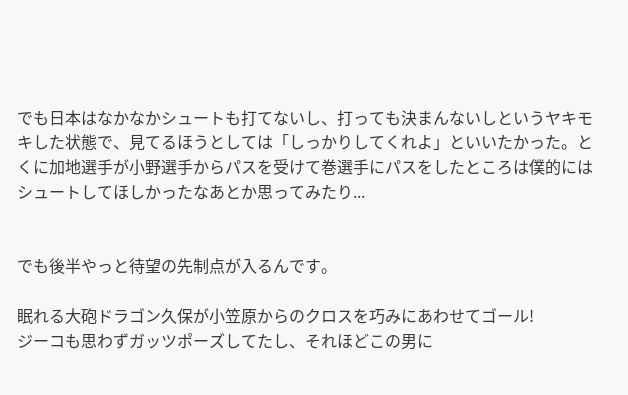でも日本はなかなかシュートも打てないし、打っても決まんないしというヤキモキした状態で、見てるほうとしては「しっかりしてくれよ」といいたかった。とくに加地選手が小野選手からパスを受けて巻選手にパスをしたところは僕的にはシュートしてほしかったなあとか思ってみたり...


でも後半やっと待望の先制点が入るんです。

眠れる大砲ドラゴン久保が小笠原からのクロスを巧みにあわせてゴール!
ジーコも思わずガッツポーズしてたし、それほどこの男に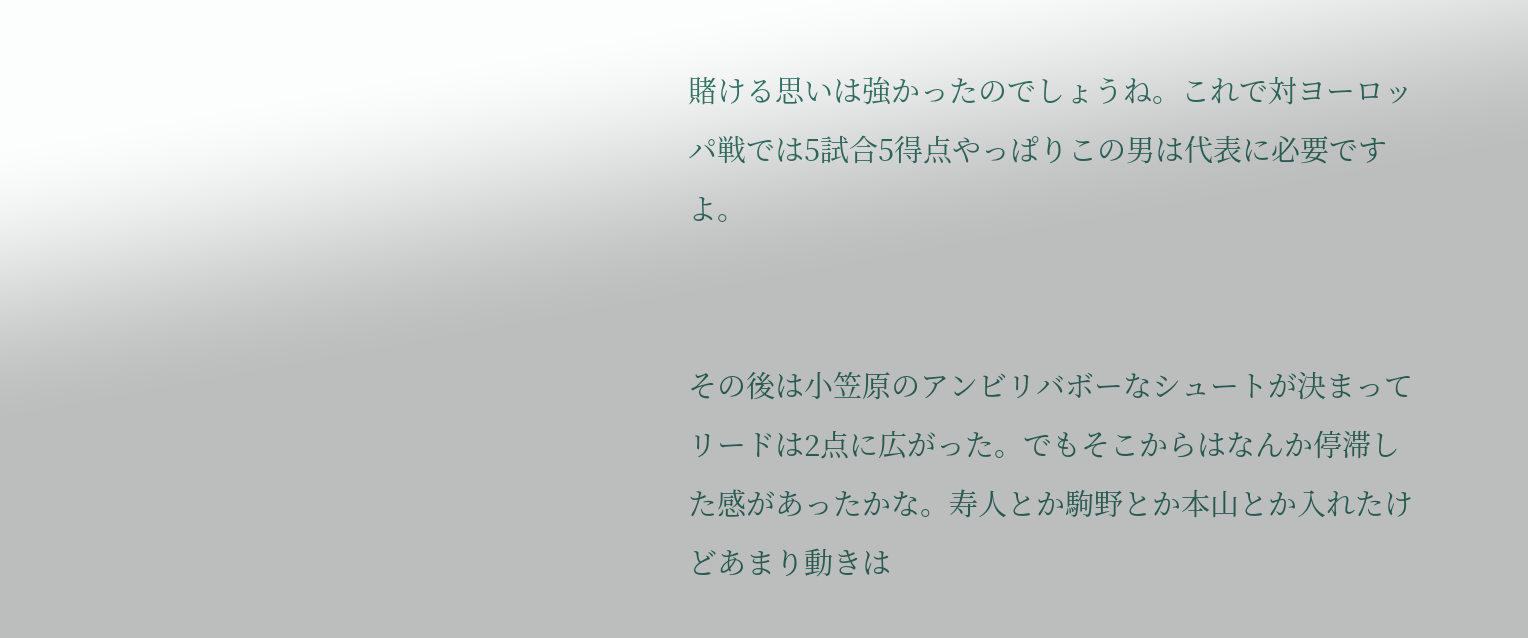賭ける思いは強かったのでしょうね。これで対ヨーロッパ戦では5試合5得点やっぱりこの男は代表に必要ですよ。


その後は小笠原のアンビリバボーなシュートが決まってリードは2点に広がった。でもそこからはなんか停滞した感があったかな。寿人とか駒野とか本山とか入れたけどあまり動きは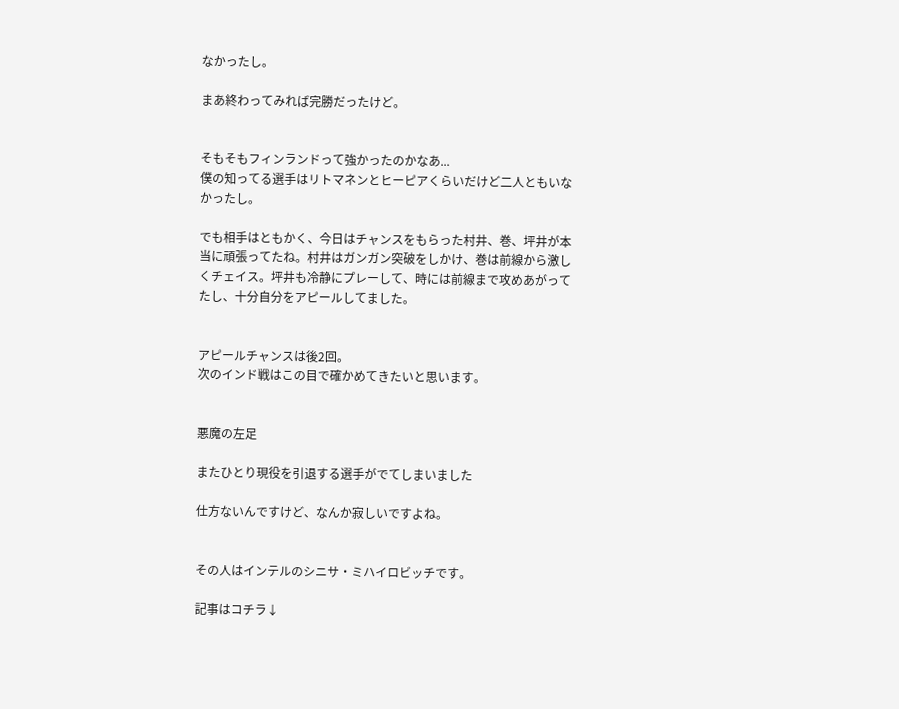なかったし。

まあ終わってみれば完勝だったけど。


そもそもフィンランドって強かったのかなあ...
僕の知ってる選手はリトマネンとヒーピアくらいだけど二人ともいなかったし。

でも相手はともかく、今日はチャンスをもらった村井、巻、坪井が本当に頑張ってたね。村井はガンガン突破をしかけ、巻は前線から激しくチェイス。坪井も冷静にプレーして、時には前線まで攻めあがってたし、十分自分をアピールしてました。


アピールチャンスは後2回。
次のインド戦はこの目で確かめてきたいと思います。


悪魔の左足

またひとり現役を引退する選手がでてしまいました

仕方ないんですけど、なんか寂しいですよね。


その人はインテルのシニサ・ミハイロビッチです。

記事はコチラ↓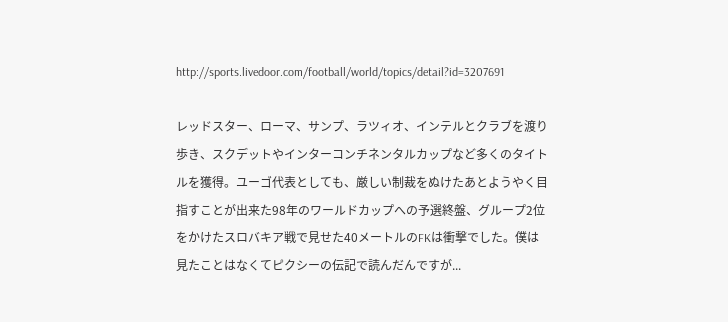http://sports.livedoor.com/football/world/topics/detail?id=3207691

レッドスター、ローマ、サンプ、ラツィオ、インテルとクラブを渡り歩き、スクデットやインターコンチネンタルカップなど多くのタイトルを獲得。ユーゴ代表としても、厳しい制裁をぬけたあとようやく目指すことが出来た98年のワールドカップへの予選終盤、グループ2位をかけたスロバキア戦で見せた40メートルのFKは衝撃でした。僕は見たことはなくてピクシーの伝記で読んだんですが...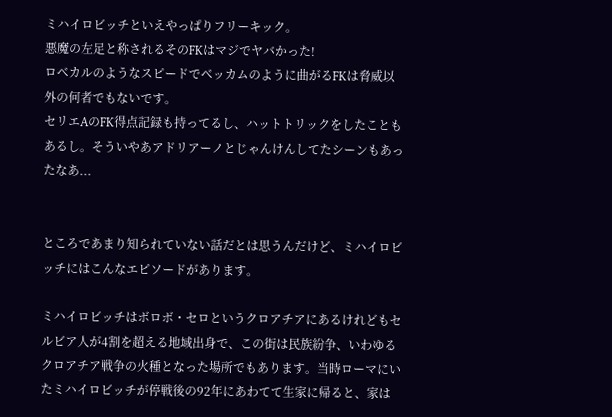ミハイロビッチといえやっぱりフリーキック。
悪魔の左足と称されるそのFKはマジでヤバかった!
ロベカルのようなスピードでベッカムのように曲がるFKは脅威以外の何者でもないです。
セリエAのFK得点記録も持ってるし、ハットトリックをしたこともあるし。そういやあアドリアーノとじゃんけんしてたシーンもあったなあ...


ところであまり知られていない話だとは思うんだけど、ミハイロビッチにはこんなエピソードがあります。

ミハイロビッチはボロボ・セロというクロアチアにあるけれどもセルビア人が4割を超える地域出身で、この街は民族紛争、いわゆるクロアチア戦争の火種となった場所でもあります。当時ローマにいたミハイロビッチが停戦後の92年にあわてて生家に帰ると、家は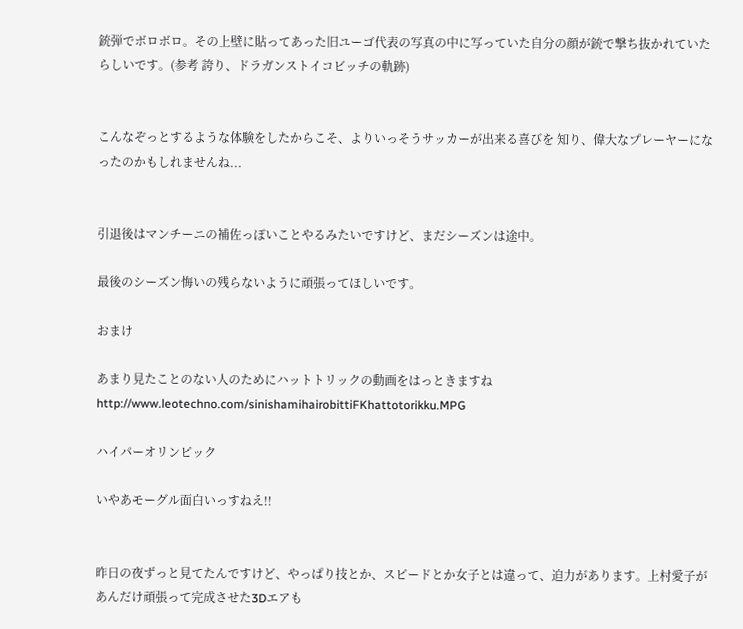銃弾でボロボロ。その上壁に貼ってあった旧ユーゴ代表の写真の中に写っていた自分の顔が銃で撃ち抜かれていたらしいです。(参考 誇り、ドラガンストイコビッチの軌跡)


こんなぞっとするような体験をしたからこそ、よりいっそうサッカーが出来る喜びを 知り、偉大なプレーヤーになったのかもしれませんね...


引退後はマンチーニの補佐っぽいことやるみたいですけど、まだシーズンは途中。

最後のシーズン悔いの残らないように頑張ってほしいです。

おまけ

あまり見たことのない人のためにハットトリックの動画をはっときますね
http://www.leotechno.com/sinishamihairobittiFKhattotorikku.MPG

ハイパーオリンピック

いやあモーグル面白いっすねえ!!


昨日の夜ずっと見てたんですけど、やっぱり技とか、スピードとか女子とは違って、迫力があります。上村愛子があんだけ頑張って完成させた3Dエアも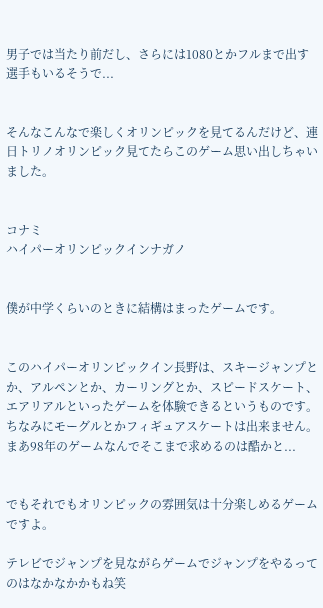男子では当たり前だし、さらには1080とかフルまで出す選手もいるそうで...


そんなこんなで楽しくオリンピックを見てるんだけど、連日トリノオリンピック見てたらこのゲーム思い出しちゃいました。


コナミ
ハイパーオリンピックインナガノ


僕が中学くらいのときに結構はまったゲームです。


このハイパーオリンピックイン長野は、スキージャンプとか、アルペンとか、カーリングとか、スピードスケート、エアリアルといったゲームを体験できるというものです。ちなみにモーグルとかフィギュアスケートは出来ません。まあ98年のゲームなんでそこまで求めるのは酷かと...


でもそれでもオリンピックの雰囲気は十分楽しめるゲームですよ。

テレビでジャンプを見ながらゲームでジャンプをやるってのはなかなかかもね笑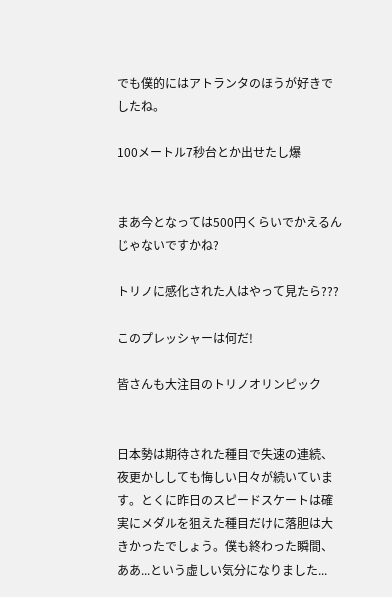でも僕的にはアトランタのほうが好きでしたね。

100メートル7秒台とか出せたし爆


まあ今となっては500円くらいでかえるんじゃないですかね?

トリノに感化された人はやって見たら???

このプレッシャーは何だ!

皆さんも大注目のトリノオリンピック


日本勢は期待された種目で失速の連続、夜更かししても悔しい日々が続いています。とくに昨日のスピードスケートは確実にメダルを狙えた種目だけに落胆は大きかったでしょう。僕も終わった瞬間、ああ...という虚しい気分になりました...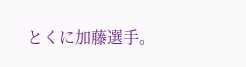とくに加藤選手。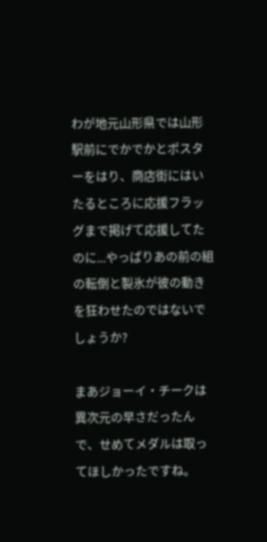わが地元山形県では山形駅前にでかでかとポスターをはり、商店街にはいたるところに応援フラッグまで掲げて応援してたのに...やっぱりあの前の組の転倒と製氷が彼の動きを狂わせたのではないでしょうか?

まあジョーイ・チークは異次元の早さだったんで、せめてメダルは取ってほしかったですね。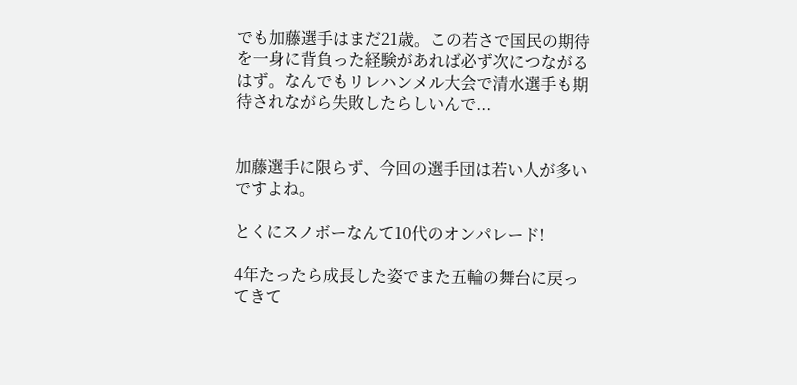でも加藤選手はまだ21歳。この若さで国民の期待を一身に背負った経験があれば必ず次につながるはず。なんでもリレハンメル大会で清水選手も期待されながら失敗したらしいんで...


加藤選手に限らず、今回の選手団は若い人が多いですよね。

とくにスノボーなんて10代のオンパレード!

4年たったら成長した姿でまた五輪の舞台に戻ってきて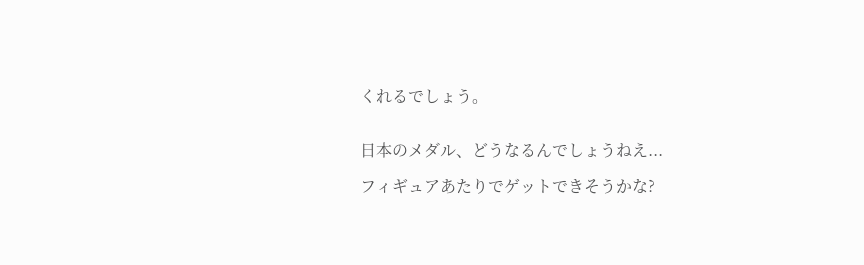くれるでしょう。


日本のメダル、どうなるんでしょうねえ...

フィギュアあたりでゲットできそうかな?